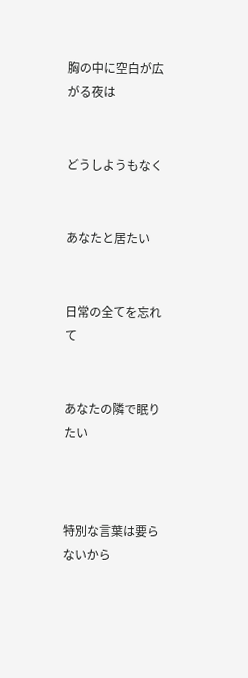胸の中に空白が広がる夜は


どうしようもなく


あなたと居たい


日常の全てを忘れて


あなたの隣で眠りたい



特別な言葉は要らないから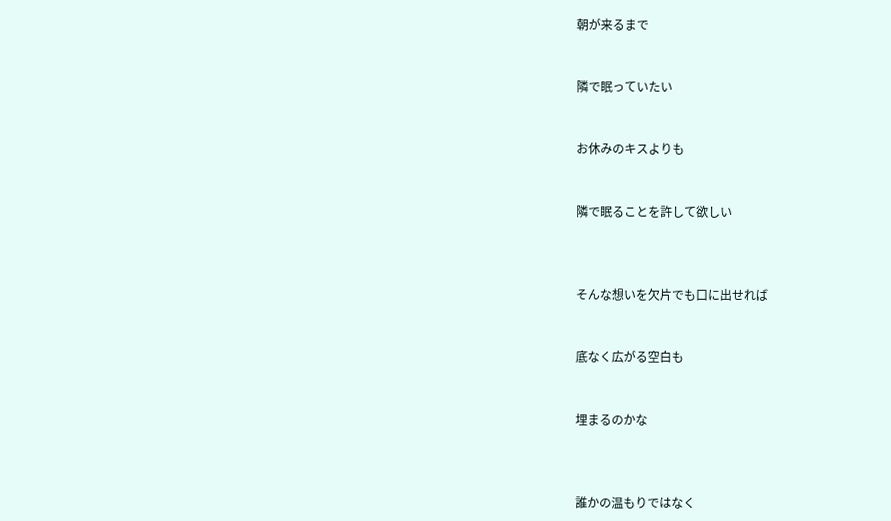朝が来るまで


隣で眠っていたい


お休みのキスよりも


隣で眠ることを許して欲しい



そんな想いを欠片でも口に出せれば


底なく広がる空白も


埋まるのかな



誰かの温もりではなく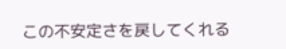この不安定さを戻してくれる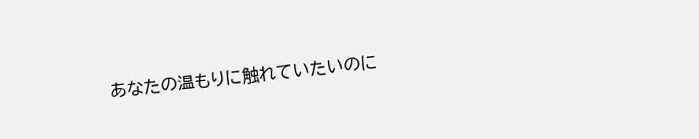あなたの温もりに触れていたいのに